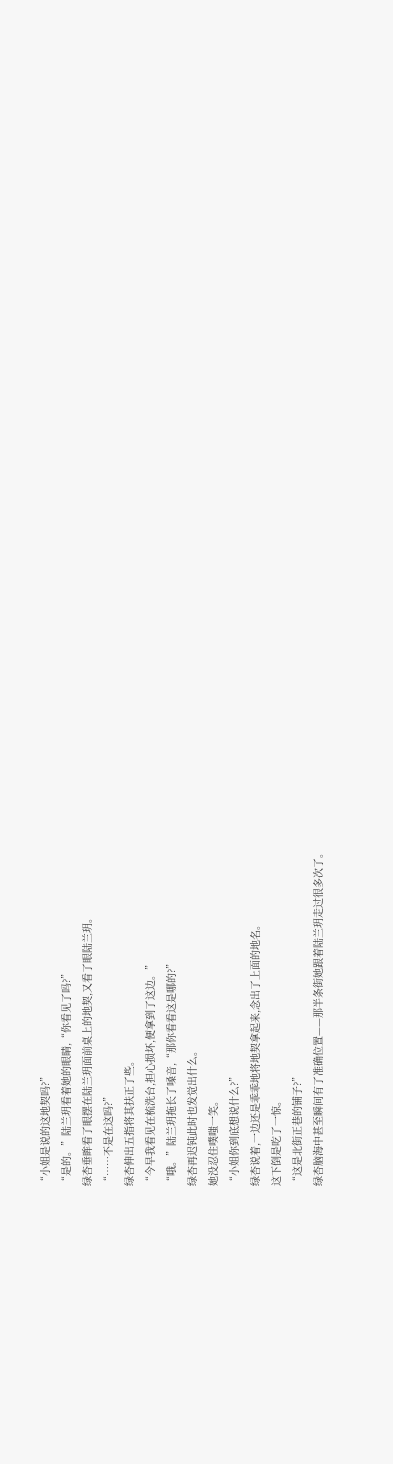“小姐是说的这地契吗?”
“是的。”陆兰玥看着她的眼睛,“你看见了吗?”
绿杏垂眸看了眼摆在陆兰玥面前桌上的地契,又看了眼陆兰玥。
“……不是在这吗?”
绿杏伸出五指将其扶正了些。
“今早我看见在梳洗台,担心损坏,便拿到了这边。”
“哦。”陆兰玥拖长了嗓音,“那你看看这是哪的?”
绿杏再迟钝此时也发觉出什么。
她没忍住噗嗤一笑。
“小姐你到底想说什么?”
绿杏说着,一边还是乖乖地将地契拿起来,念出了上面的地名。
这下倒是吃了一惊。
“这是北街正巷的铺子?”
绿杏脑海中甚至瞬间有了准确位置——那半条街她跟着陆兰玥走过很多次了。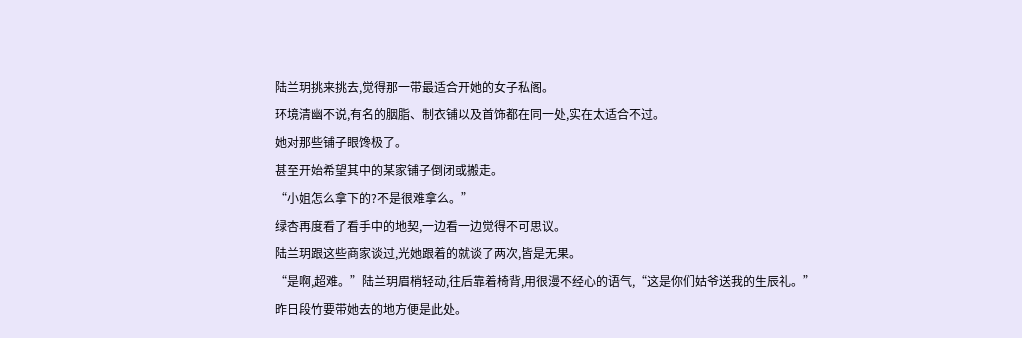陆兰玥挑来挑去,觉得那一带最适合开她的女子私阁。
环境清幽不说,有名的胭脂、制衣铺以及首饰都在同一处,实在太适合不过。
她对那些铺子眼馋极了。
甚至开始希望其中的某家铺子倒闭或搬走。
“小姐怎么拿下的?不是很难拿么。”
绿杏再度看了看手中的地契,一边看一边觉得不可思议。
陆兰玥跟这些商家谈过,光她跟着的就谈了两次,皆是无果。
“是啊,超难。”陆兰玥眉梢轻动,往后靠着椅背,用很漫不经心的语气,“这是你们姑爷送我的生辰礼。”
昨日段竹要带她去的地方便是此处。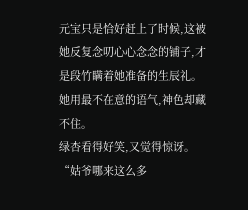元宝只是恰好赶上了时候,这被她反复念叨心心念念的铺子,才是段竹瞒着她准备的生辰礼。
她用最不在意的语气,神色却藏不住。
绿杏看得好笑,又觉得惊讶。
“姑爷哪来这么多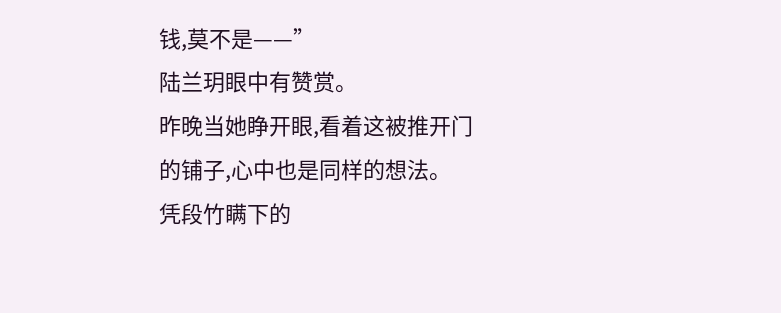钱,莫不是——”
陆兰玥眼中有赞赏。
昨晚当她睁开眼,看着这被推开门的铺子,心中也是同样的想法。
凭段竹瞒下的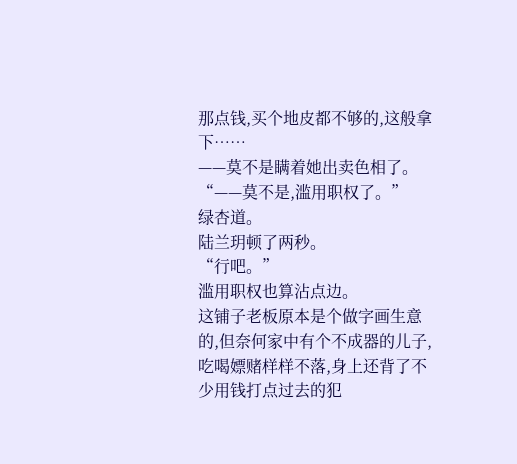那点钱,买个地皮都不够的,这般拿下……
——莫不是瞒着她出卖色相了。
“——莫不是,滥用职权了。”
绿杏道。
陆兰玥顿了两秒。
“行吧。”
滥用职权也算沾点边。
这铺子老板原本是个做字画生意的,但奈何家中有个不成器的儿子,吃喝嫖赌样样不落,身上还背了不少用钱打点过去的犯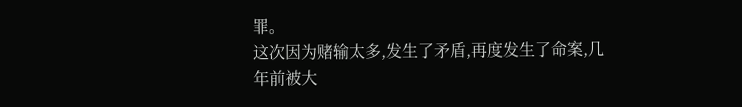罪。
这次因为赌输太多,发生了矛盾,再度发生了命案,几年前被大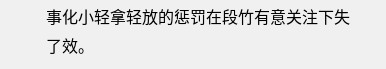事化小轻拿轻放的惩罚在段竹有意关注下失了效。